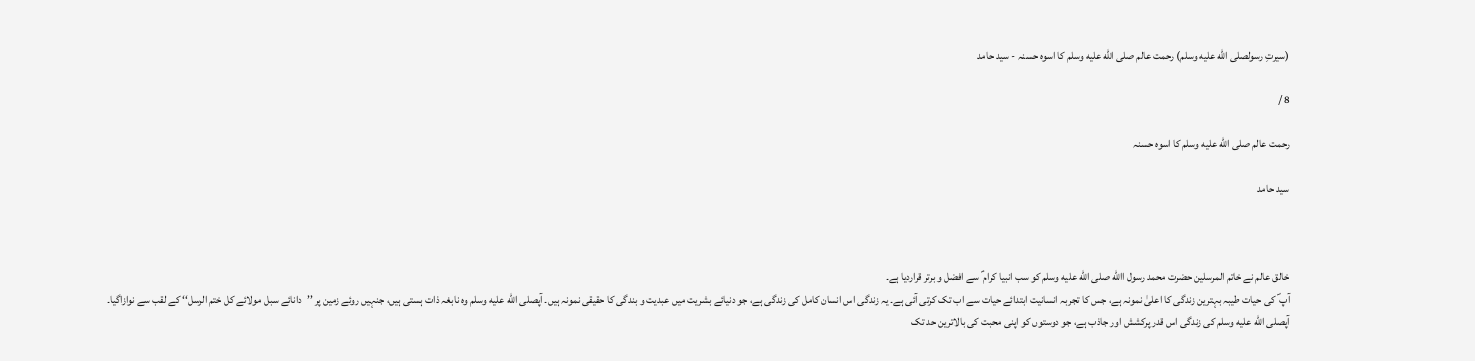(سیرتِ رسولصلى الله عليه وسلم) رحمت عالم صلى الله عليه وسلم کا اسوہ حسنہ - سید حامد

8 /

رحمت عالم صلى الله عليه وسلم کا اسوہ حسنہ

سید حامد



خالق عالم نے خاتم المرسلین حضرت محمد رسول االله صلى الله عليه وسلم کو سب انبیا کرام ؑ سے افضل و برتر قراردیا ہے۔
آپ ؐ کی حیات طیبہ بہترین زندگی کا اعلیٰ نمونہ ہے، جس کا تجربہ انسانیت ابتدائے حیات سے اب تک کرتی آئی ہے۔ یہ زندگی اس انسان کامل کی زندگی ہے، جو دنیائے بشریت میں عبدیت و بندگی کا حقیقی نمونہ ہیں۔ آپصلى الله عليه وسلم وہ نابغہ ذات ہستی ہیں، جنہیں روئے زمین پر ’’دانائے سبل مولائے کل ختم الرسل‘‘ کے لقب سے نوازاگیا۔
آپصلى الله عليه وسلم کی زندگی اس قدر پرکشش اور جاذب ہے، جو دوستوں کو اپنی محبت کی بالاترین حد تک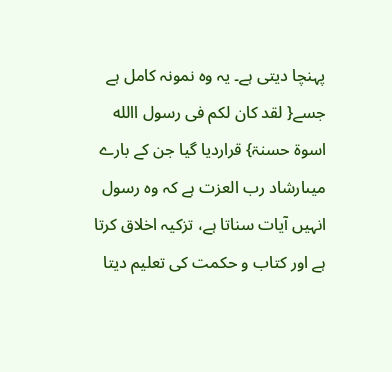پہنچا دیتی ہے۔ یہ وہ نمونہ کامل ہے جسے{ لقد کان لکم فی رسول االله اسوۃ حسنۃ} قراردیا گیا جن کے بارے میںارشاد رب العزت ہے کہ وہ رسول انہیں آیات سناتا ہے، تزکیہ اخلاق کرتا ہے اور کتاب و حکمت کی تعلیم دیتا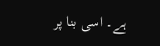ہے۔ اسی بنا پر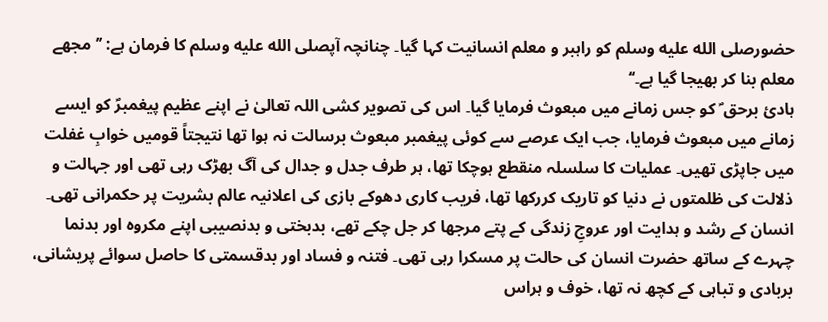حضورصلى الله عليه وسلم کو راہبر و معلم انسانیت کہا گیا۔ چنانچہ آپصلى الله عليه وسلم کا فرمان ہے: ’’مجھے معلم بنا کر بھیجا گیا ہے۔‘‘
ہادیٔ برحق ؐ کو جس زمانے میں مبعوث فرمایا گیا۔ اس کی تصویر کشی اللہ تعالیٰ نے اپنے عظیم پیغمبرؐ کو ایسے زمانے میں مبعوث فرمایا، جب ایک عرصے سے کوئی پیغمبر مبعوث برسالت نہ ہوا تھا نتیجتاً قومیں خوابِ غفلت میں جاپڑی تھیں۔ عملیات کا سلسلہ منقطع ہوچکا تھا، ہر طرف جدل و جدال کی آگ بھڑک رہی تھی اور جہالت و ذلالت کی ظلمتوں نے دنیا کو تاریک کررکھا تھا، فریب کاری دھوکے بازی کی اعلانیہ عالم بشریت پر حکمرانی تھی۔
انسان کے رشد و ہدایت اور عروجِ زندگی کے پتے مرجھا کر جل چکے تھے، بدبختی و بدنصیبی اپنے مکروہ اور بدنما چہرے کے ساتھ حضرت انسان کی حالت پر مسکرا رہی تھی۔ فتنہ و فساد اور بدقسمتی کا حاصل سوائے پریشانی، بربادی و تباہی کے کچھ نہ تھا، خوف و ہراس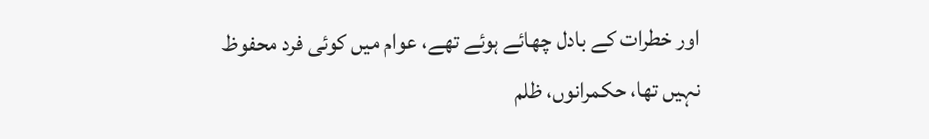اور خطرات کے بادل چھائے ہوئے تھے، عوام میں کوئی فرد محفوظ نہیں تھا، حکمرانوں، ظلم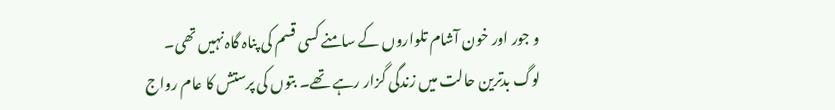و جور اور خون آشام تلواروں کے سامنے کسی قسم کی پناہ گاہ نہیں تھی۔
لوگ بدترین حالت میں زندگی گزار رہے تھے۔ بتوں کی پرستش کا عام رواج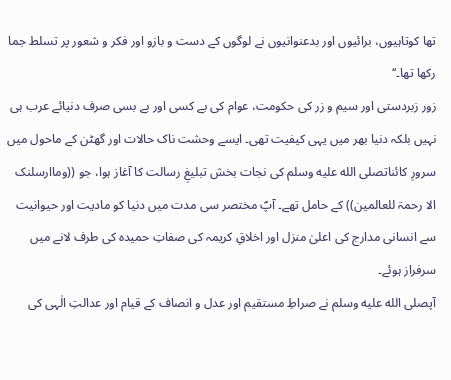تھا کوتاہیوں، برائیوں اور بدعنوانیوں نے لوگوں کے دست و بازو اور فکر و شعور پر تسلط جما رکھا تھا۔‘‘
زور زبردستی اور سیم و زر کی حکومت، عوام کی بے کسی اور بے بسی صرف دنیائے عرب ہی نہیں بلکہ دنیا بھر میں یہی کیفیت تھی۔ ایسے وحشت ناک حالات اور گھٹن کے ماحول میں سرورِ کائناتصلى الله عليه وسلم کی نجات بخش تبلیغِ رسالت کا آغاز ہوا، جو ((وماارسلنک الا رحمۃ للعالمین)) کے حامل تھے۔ آپؐ مختصر سی مدت میں دنیا کو مادیت اور حیوانیت سے انسانی مدارج کی اعلیٰ منزل اور اخلاقِ کریمہ کی صفاتِ حمیدہ کی طرف لانے میں سرفراز ہوئے۔
آپصلى الله عليه وسلم نے صراطِ مستقیم اور عدل و انصاف کے قیام اور عدالتِ الٰہی کی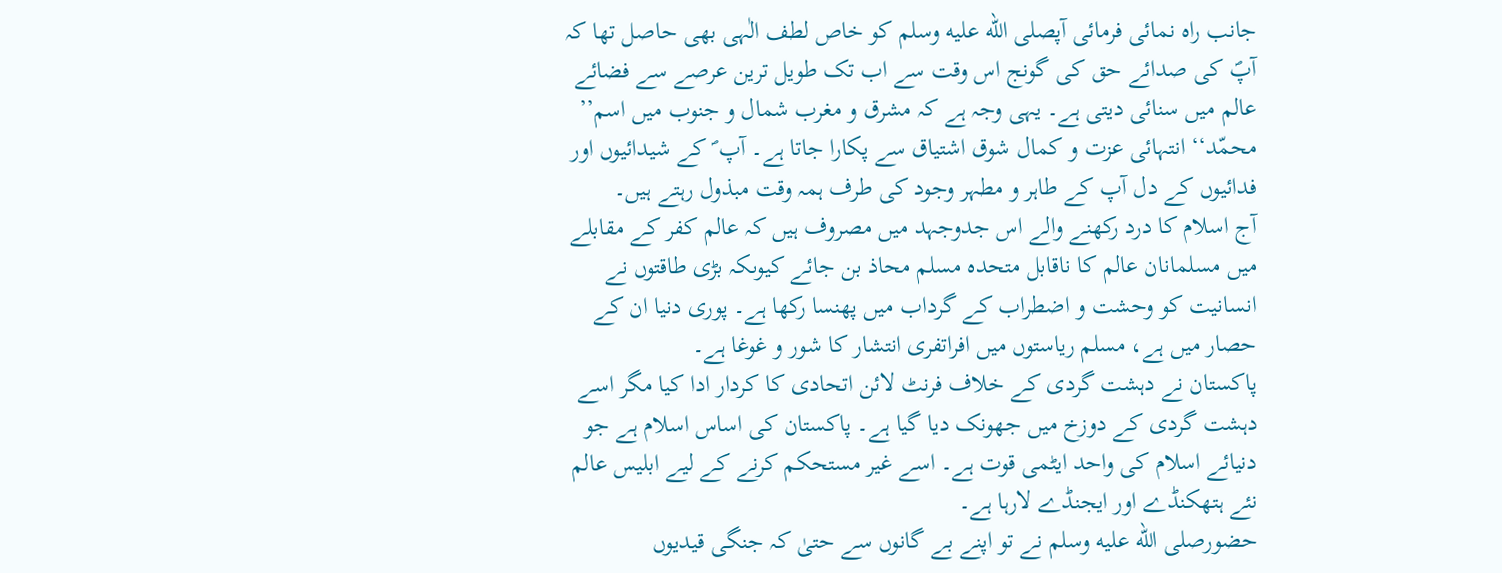جانب راہ نمائی فرمائی آپصلى الله عليه وسلم کو خاص لطف الٰہی بھی حاصل تھا کہ آپؐ کی صدائے حق کی گونج اس وقت سے اب تک طویل ترین عرصے سے فضائے عالم میں سنائی دیتی ہے۔ یہی وجہ ہے کہ مشرق و مغرب شمال و جنوب میں اسم’’ محمّد‘‘ انتہائی عزت و کمال شوق اشتیاق سے پکارا جاتا ہے۔ آپ ؐ کے شیدائیوں اور فدائیوں کے دل آپ کے طاہر و مطہر وجود کی طرف ہمہ وقت مبذول رہتے ہیں۔
آج اسلام کا درد رکھنے والے اس جدوجہد میں مصروف ہیں کہ عالم کفر کے مقابلے میں مسلمانان عالم کا ناقابل متحدہ مسلم محاذ بن جائے کیوںکہ بڑی طاقتوں نے انسانیت کو وحشت و اضطراب کے گرداب میں پھنسا رکھا ہے۔ پوری دنیا ان کے حصار میں ہے، مسلم ریاستوں میں افراتفری انتشار کا شور و غوغا ہے۔
پاکستان نے دہشت گردی کے خلاف فرنٹ لائن اتحادی کا کردار ادا کیا مگر اسے دہشت گردی کے دوزخ میں جھونک دیا گیا ہے۔ پاکستان کی اساس اسلام ہے جو دنیائے اسلام کی واحد ایٹمی قوت ہے۔ اسے غیر مستحکم کرنے کے لیے ابلیس عالم نئے ہتھکنڈے اور ایجنڈے لارہا ہے۔
حضورصلى الله عليه وسلم نے تو اپنے بے گانوں سے حتیٰ کہ جنگی قیدیوں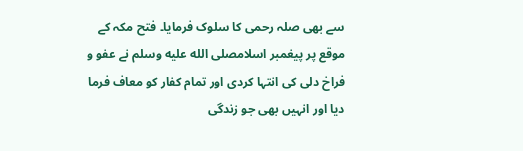سے بھی صلہ رحمی کا سلوک فرمایا۔ فتح مکہ کے موقع پر پیغمبر اسلامصلى الله عليه وسلم نے عفو و فراخ دلی کی انتہا کردی اور تمام کفار کو معاف فرما دیا اور انہیں بھی جو زندگی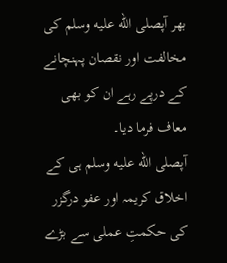بھر آپصلى الله عليه وسلم کی مخالفت اور نقصان پہنچانے کے درپے رہے ان کو بھی معاف فرما دیا۔
آپصلى الله عليه وسلم ہی کے اخلاق کریمہ اور عفو درگزر کی حکمتِ عملی سے بڑے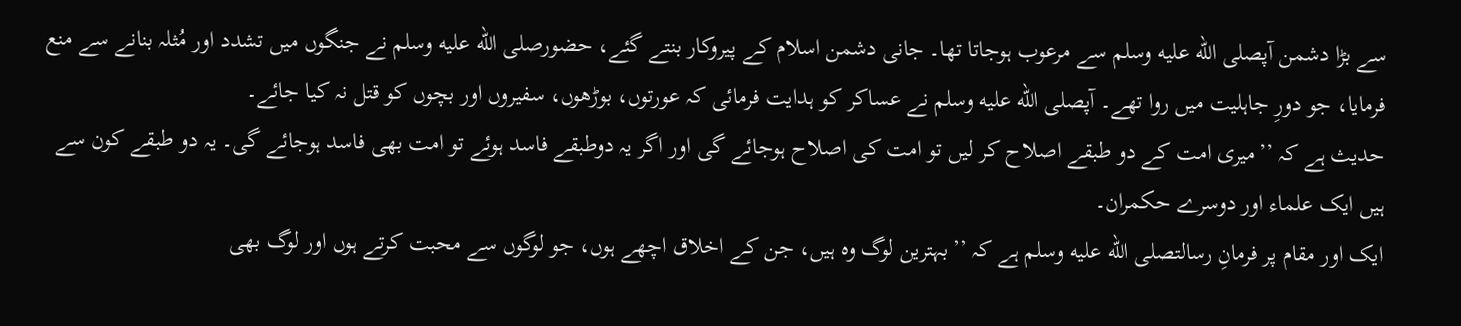سے بڑا دشمن آپصلى الله عليه وسلم سے مرعوب ہوجاتا تھا۔ جانی دشمن اسلام کے پیروکار بنتے گئے، حضورصلى الله عليه وسلم نے جنگوں میں تشدد اور مُثلہ بنانے سے منع فرمایا، جو دورِ جاہلیت میں روا تھے۔ آپصلى الله عليه وسلم نے عساکر کو ہدایت فرمائی کہ عورتوں، بوڑھوں، سفیروں اور بچوں کو قتل نہ کیا جائے۔
حدیث ہے کہ ’’میری امت کے دو طبقے اصلاح کر لیں تو امت کی اصلاح ہوجائے گی اور اگر یہ دوطبقے فاسد ہوئے تو امت بھی فاسد ہوجائے گی۔ یہ دو طبقے کون سے ہیں ایک علماء اور دوسرے حکمران۔
ایک اور مقام پر فرمانِ رسالتصلى الله عليه وسلم ہے کہ ’’بہترین لوگ وہ ہیں، جن کے اخلاق اچھے ہوں، جو لوگوں سے محبت کرتے ہوں اور لوگ بھی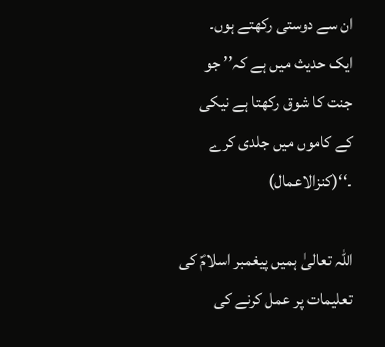ان سے دوستی رکھتے ہوں۔
ایک حدیث میں ہے کہ’’ جو جنت کا شوق رکھتا ہے نیکی کے کاموں میں جلدی کرے ۔‘‘(کنزالاعمال)

اللہ تعالیٰ ہمیں پیغمبر اسلامؐ کی تعلیمات پر عمل کرنے کی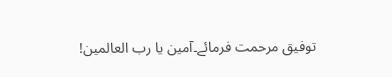توفیق مرحمت فرمائے۔آمین یا رب العالمین!